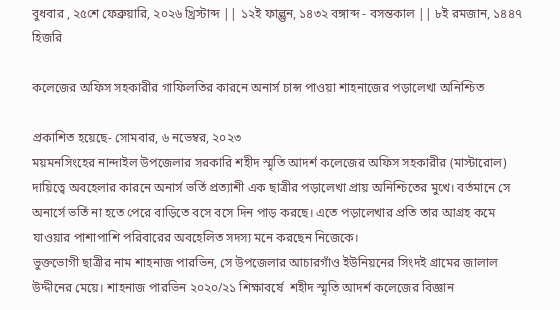বুধবার , ২৫শে ফেব্রুয়ারি, ২০২৬ খ্রিস্টাব্দ || ১২ই ফাল্গুন, ১৪৩২ বঙ্গাব্দ - বসন্তকাল || ৮ই রমজান, ১৪৪৭ হিজরি

কলেজের অফিস সহকারীর গাফিলতির কারনে অনার্স চান্স পাওয়া শাহনাজের পড়ালেখা অনিশ্চিত

প্রকাশিত হয়েছে- সোমবার, ৬ নভেম্বর, ২০২৩
ময়মনসিংহের নান্দাইল উপজেলার সরকারি শহীদ স্মৃতি আদর্শ কলেজের অফিস সহকারীর (মাস্টারোল) দায়িত্বে অবহেলার কারনে অনার্স ভর্তি প্রত্যাশী এক ছাত্রীর পড়ালেখা প্রায় অনিশ্চিতের মুখে। বর্তমানে সে অনার্সে ভর্তি না হতে পেরে বাড়িতে বসে বসে দিন পাড় করছে। এতে পড়ালেখার প্রতি তার আগ্রহ কমে যাওয়ার পাশাপাশি পরিবারের অবহেলিত সদস্য মনে করছেন নিজেকে।
ভুক্তভোগী ছাত্রীর নাম শাহনাজ পারভিন, সে উপজেলার আচারগাঁও ইউনিয়নের সিংদই গ্রামের জালাল  উদ্দীনের মেয়ে। শাহনাজ পারভিন ২০২০/২১ শিক্ষাবর্ষে  শহীদ স্মৃতি আদর্শ কলেজের বিজ্ঞান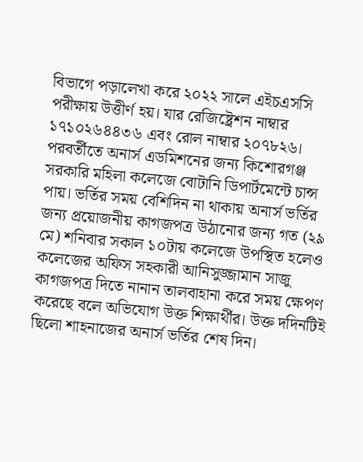বিভাগে পড়ালেখা করে ২০২২ সালে এইচএসসি পরীক্ষায় উত্তীর্ণ হয়। যার রেজিষ্ট্রেশন নাম্বার ১৭১০২৬৪৪৩৬ এবং রোল নাম্বার ২০৭৮২৬। পরবর্তীতে অনার্স এডমিশনের জন্য কিশোরগঞ্জ সরকারি মহিলা কলেজে বোটানি ডিপার্টমেন্টে চান্স পায়। ভর্তির সময় বেশিদিন না থাকায় অনার্স ভর্তির জন্য প্রয়োজনীয় কাগজপত্র উঠানোর জন্য গত (২৯ মে) শনিবার সকাল ১০টায় কলেজে উপস্থিত হলেও কলেজের অফিস সহকারী আনিসুজ্জামান সাজু কাগজপত্র দিতে নানান তালবাহানা করে সময় ক্ষেপণ করেছে বলে অভিযোগ উক্ত শিক্ষার্থীর। উক্ত দদিনটিই ছিলো শাহনাজের অনার্স ভর্তির শেষ দিন।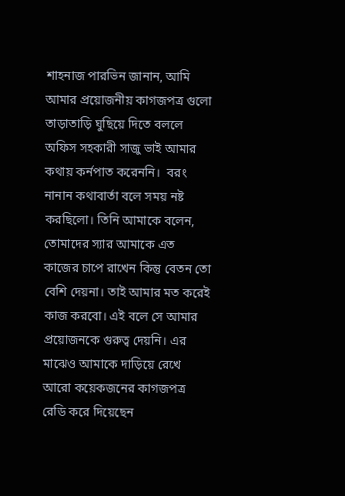শাহনাজ পারভিন জানান, আমি আমার প্রয়োজনীয় কাগজপত্র গুলো তাড়াতাড়ি ঘুছিয়ে দিতে বললে অফিস সহকারী সাজু ভাই আমার কথায় কর্নপাত করেননি।  বরং নানান কথাবার্তা বলে সময় নষ্ট করছিলো। তিনি আমাকে বলেন, তোমাদের স্যার আমাকে এত কাজের চাপে রাখেন কিন্তু বেতন তো বেশি দেয়না। তাই আমার মত করেই কাজ করবো। এই বলে সে আমার প্রয়োজনকে গুরুত্ব দেয়নি। এর মাঝেও আমাকে দাড়িয়ে রেখে আরো কয়েকজনের কাগজপত্র রেডি করে দিয়েছেন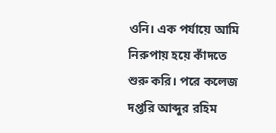ওনি। এক পর্যায়ে আমি নিরুপায় হয়ে কাঁদতে শুরু করি। পরে কলেজ দপ্তরি আব্দুর রহিম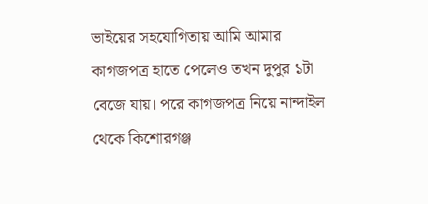ভাইয়ের সহযোগিতায় আমি আমার কাগজপত্র হাতে পেলেও তখন দুপুর ১টা বেজে যায়। পরে কাগজপত্র নিয়ে নান্দাইল থেকে কিশোরগঞ্জ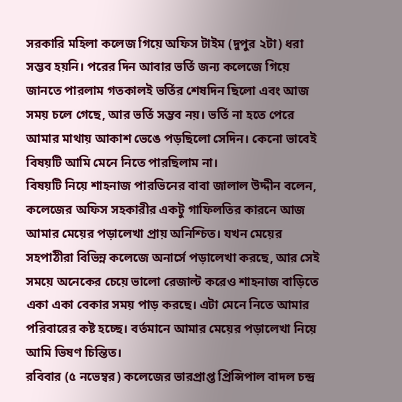সরকারি মহিলা কলেজ গিয়ে অফিস টাইম (দুপুর ২টা) ধরা সম্ভব হয়নি। পরের দিন আবার ভর্তি জন্য কলেজে গিয়ে জানতে পারলাম গতকালই ভর্তির শেষদিন ছিলো এবং আজ সময় চলে গেছে, আর ভর্তি সম্ভব নয়। ভর্তি না হতে পেরে আমার মাথায় আকাশ ভেঙে পড়ছিলো সেদিন। কেনো ভাবেই বিষয়টি আমি মেনে নিতে পারছিলাম না।
বিষয়টি নিয়ে শাহনাজ পারভিনের বাবা জালাল উদ্দীন বলেন, কলেজের অফিস সহকারীর একটু গাফিলতির কারনে আজ আমার মেয়ের পড়ালেখা প্রায় অনিশ্চিত। যখন মেয়ের সহপাঠীরা বিভিন্ন কলেজে অনার্সে পড়ালেখা করছে, আর সেই সময়ে অনেকের চেয়ে ভালো রেজাল্ট করেও শাহনাজ বাড়িতে একা একা বেকার সময় পাড় করছে। এটা মেনে নিতে আমার পরিবারের কষ্ট হচ্ছে। বর্তমানে আমার মেয়ের পড়ালেখা নিয়ে আমি ভিষণ চিন্তিত।
রবিবার (৫ নভেম্বর) কলেজের ভারপ্রাপ্ত প্রিন্সিপাল বাদল চন্দ্র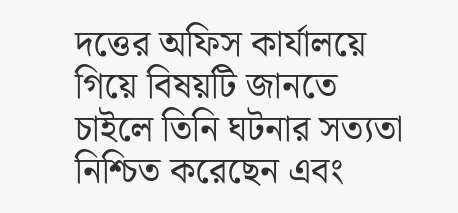দত্তের অফিস কার্যালয়ে গিয়ে বিষয়টি জানতে চাইলে তিনি ঘটনার সত্যতা নিশ্চিত করেছেন এবং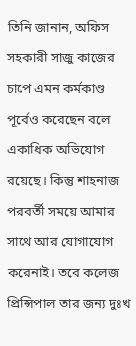তিনি জানান, অফিস সহকারী সাজু কাজের চাপে এমন কর্মকাণ্ড পূর্বেও করেছেন বলে একাধিক অভিযোগ রয়েছে। কিন্তু শাহনাজ পরবর্তী সময়ে আমার সাথে আর যোগাযোগ করেনাই। তবে কলেজ প্রিন্সিপাল তার জন্য দুঃখ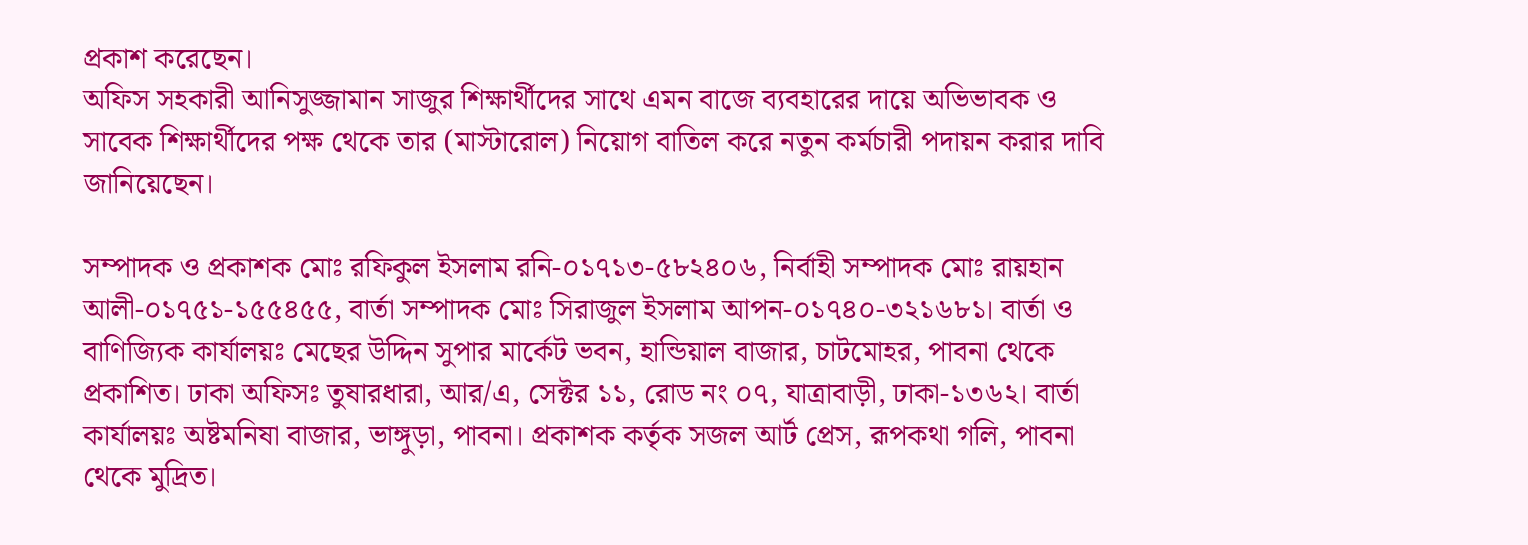প্রকাশ করেছেন।
অফিস সহকারী আনিসুজ্জামান সাজুর শিক্ষার্থীদের সাথে এমন বাজে ব্যবহারের দায়ে অভিভাবক ও সাবেক শিক্ষার্থীদের পক্ষ থেকে তার (মাস্টারোল) নিয়োগ বাতিল করে নতুন কর্মচারী পদায়ন করার দাবি জানিয়েছেন।

সম্পাদক ও প্রকাশক মোঃ রফিকুল ইসলাম রনি-০১৭১৩-৫৮২৪০৬, নির্বাহী সম্পাদক মোঃ রায়হান আলী-০১৭৫১-১৫৫৪৫৫, বার্তা সম্পাদক মোঃ সিরাজুল ইসলাম আপন-০১৭৪০-৩২১৬৮১। বার্তা ও বাণিজ্যিক কার্যালয়ঃ মেছের উদ্দিন সুপার মার্কেট ভবন, হান্ডিয়াল বাজার, চাটমোহর, পাবনা থেকে প্রকাশিত। ঢাকা অফিসঃ তুষারধারা, আর/এ, সেক্টর ১১, রোড নং ০৭, যাত্রাবাড়ী, ঢাকা-১৩৬২। বার্তা কার্যালয়ঃ অষ্টমনিষা বাজার, ভাঙ্গুড়া, পাবনা। প্রকাশক কর্তৃক সজল আর্ট প্রেস, রূপকথা গলি, পাবনা থেকে মুদ্রিত।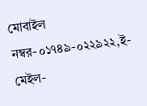মোবাইল নম্বর-০১৭৪৯-০২২৯২২,ই-মেইল-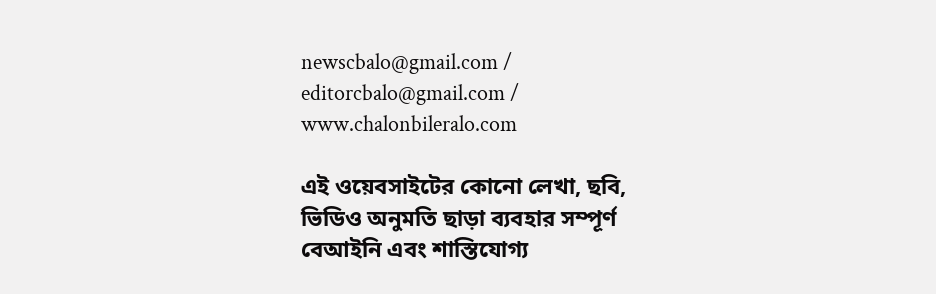newscbalo@gmail.com / editorcbalo@gmail.com / www.chalonbileralo.com

এই ওয়েবসাইটের কোনো লেখা, ছবি, ভিডিও অনুমতি ছাড়া ব্যবহার সম্পূর্ণ বেআইনি এবং শাস্তিযোগ্য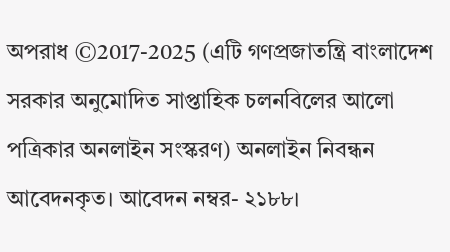অপরাধ ©2017-2025 (এটি গণপ্রজাতন্ত্রি বাংলাদেশ সরকার অনুমোদিত সাপ্তাহিক চলনবিলের আলো পত্রিকার অনলাইন সংস্করণ) অনলাইন নিবন্ধন আবেদনকৃত। আবেদন নম্বর- ২১৮৮।